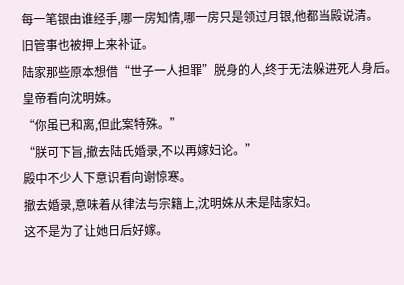每一笔银由谁经手,哪一房知情,哪一房只是领过月银,他都当殿说清。
旧管事也被押上来补证。
陆家那些原本想借“世子一人担罪”脱身的人,终于无法躲进死人身后。
皇帝看向沈明姝。
“你虽已和离,但此案特殊。”
“朕可下旨,撤去陆氏婚录,不以再嫁妇论。”
殿中不少人下意识看向谢惊寒。
撤去婚录,意味着从律法与宗籍上,沈明姝从未是陆家妇。
这不是为了让她日后好嫁。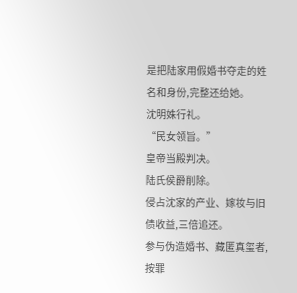是把陆家用假婚书夺走的姓名和身份,完整还给她。
沈明姝行礼。
“民女领旨。”
皇帝当殿判决。
陆氏侯爵削除。
侵占沈家的产业、嫁妆与旧债收益,三倍追还。
参与伪造婚书、藏匿真玺者,按罪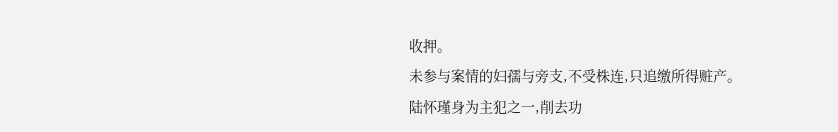收押。
未参与案情的妇孺与旁支,不受株连,只追缴所得赃产。
陆怀瑾身为主犯之一,削去功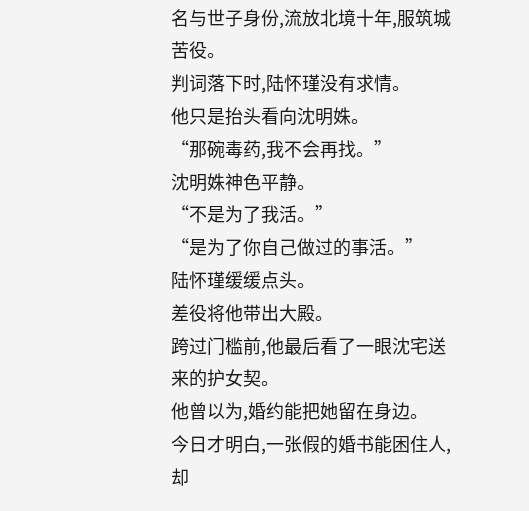名与世子身份,流放北境十年,服筑城苦役。
判词落下时,陆怀瑾没有求情。
他只是抬头看向沈明姝。
“那碗毒药,我不会再找。”
沈明姝神色平静。
“不是为了我活。”
“是为了你自己做过的事活。”
陆怀瑾缓缓点头。
差役将他带出大殿。
跨过门槛前,他最后看了一眼沈宅送来的护女契。
他曾以为,婚约能把她留在身边。
今日才明白,一张假的婚书能困住人,却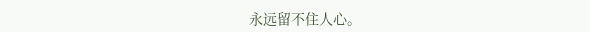永远留不住人心。